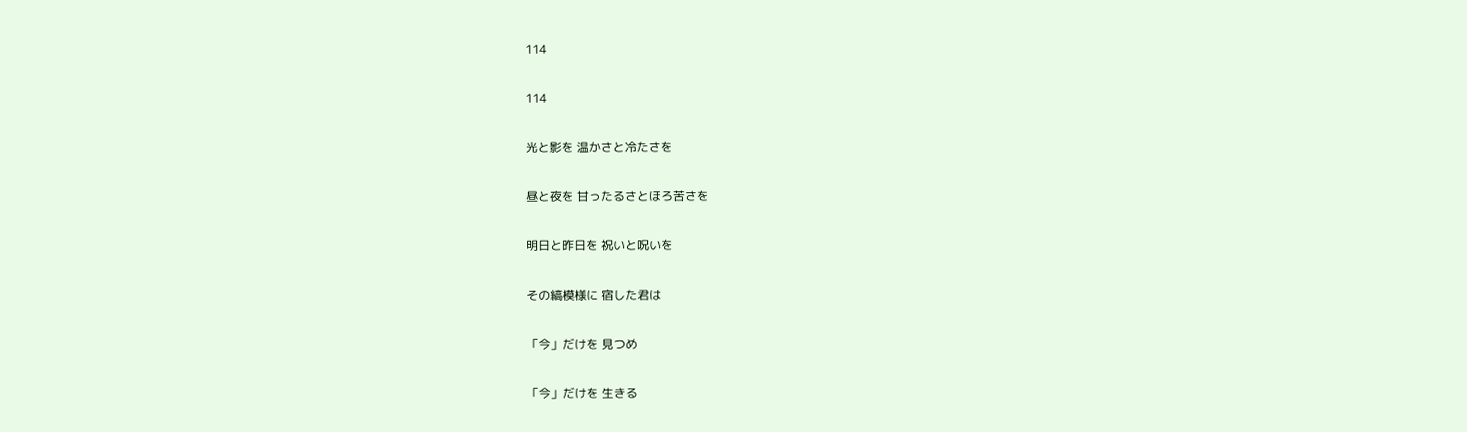114

114

光と影を 温かさと冷たさを

昼と夜を 甘ったるさとほろ苦さを

明日と昨日を 祝いと呪いを

その縞模様に 宿した君は

「今」だけを 見つめ

「今」だけを 生きる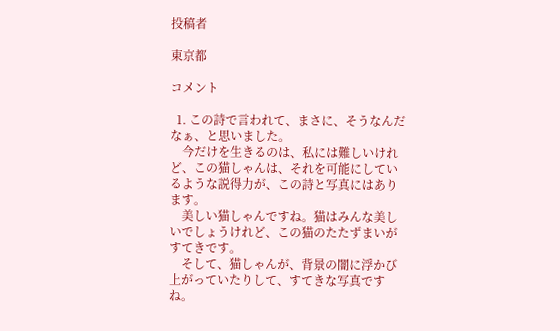投稿者

東京都

コメント

  1. この詩で言われて、まさに、そうなんだなぁ、と思いました。
    今だけを生きるのは、私には難しいけれど、この猫しゃんは、それを可能にしているような説得力が、この詩と写真にはあります。
    美しい猫しゃんですね。猫はみんな美しいでしょうけれど、この猫のたたずまいが すてきです。
    そして、猫しゃんが、背景の闇に浮かび上がっていたりして、すてきな写真ですね。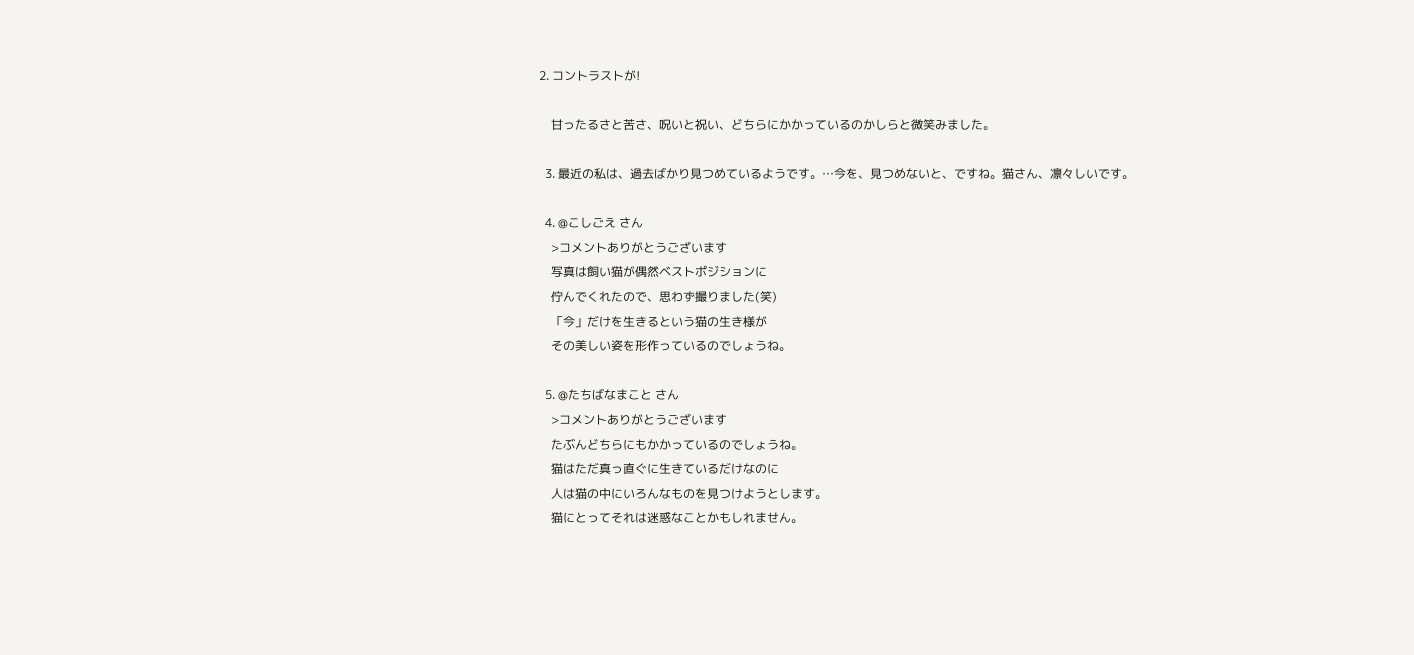2. コントラストが!

    甘ったるさと苦さ、呪いと祝い、どちらにかかっているのかしらと微笑みました。

  3. 最近の私は、過去ばかり見つめているようです。…今を、見つめないと、ですね。猫さん、凛々しいです。

  4. @こしごえ さん
    >コメントありがとうございます
    写真は飼い猫が偶然ベストポジションに
    佇んでくれたので、思わず撮りました(笑)
    「今」だけを生きるという猫の生き様が
    その美しい姿を形作っているのでしょうね。

  5. @たちばなまこと さん
    >コメントありがとうございます
    たぶんどちらにもかかっているのでしょうね。
    猫はただ真っ直ぐに生きているだけなのに
    人は猫の中にいろんなものを見つけようとします。
    猫にとってそれは迷惑なことかもしれません。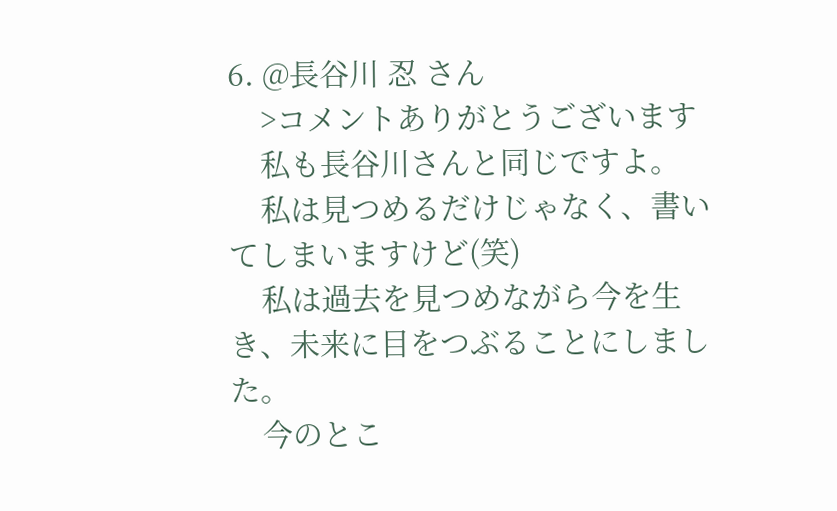6. @長谷川 忍 さん
    >コメントありがとうございます
    私も長谷川さんと同じですよ。
    私は見つめるだけじゃなく、書いてしまいますけど(笑)
    私は過去を見つめながら今を生き、未来に目をつぶることにしました。
    今のとこ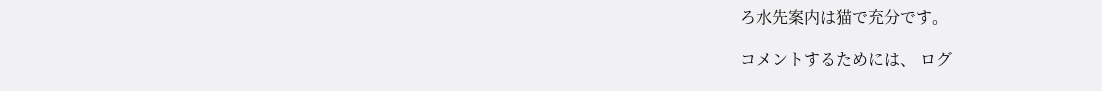ろ水先案内は猫で充分です。

コメントするためには、 ログ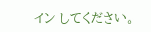イン してください。